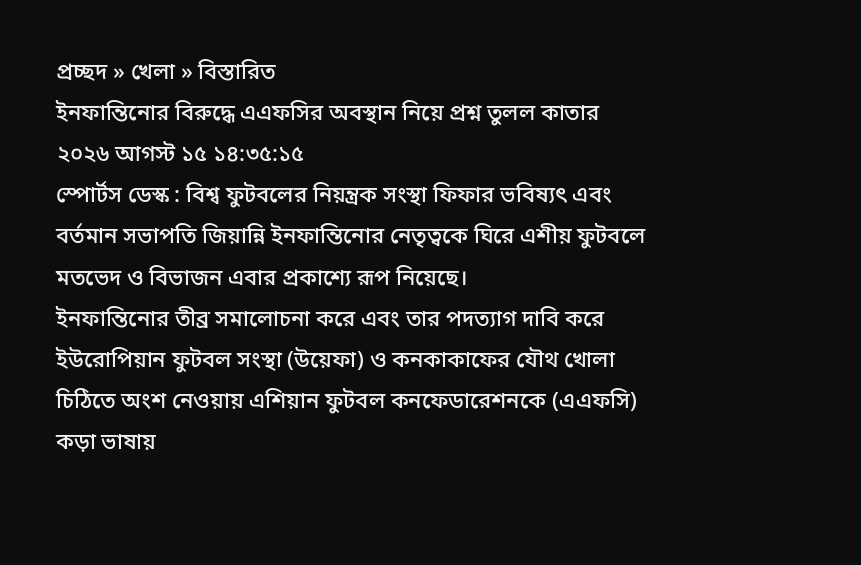প্রচ্ছদ » খেলা » বিস্তারিত
ইনফান্তিনোর বিরুদ্ধে এএফসির অবস্থান নিয়ে প্রশ্ন তুলল কাতার
২০২৬ আগস্ট ১৫ ১৪:৩৫:১৫
স্পোর্টস ডেস্ক : বিশ্ব ফুটবলের নিয়ন্ত্রক সংস্থা ফিফার ভবিষ্যৎ এবং বর্তমান সভাপতি জিয়ান্নি ইনফান্তিনোর নেতৃত্বকে ঘিরে এশীয় ফুটবলে মতভেদ ও বিভাজন এবার প্রকাশ্যে রূপ নিয়েছে।
ইনফান্তিনোর তীব্র সমালোচনা করে এবং তার পদত্যাগ দাবি করে ইউরোপিয়ান ফুটবল সংস্থা (উয়েফা) ও কনকাকাফের যৌথ খোলা চিঠিতে অংশ নেওয়ায় এশিয়ান ফুটবল কনফেডারেশনকে (এএফসি) কড়া ভাষায়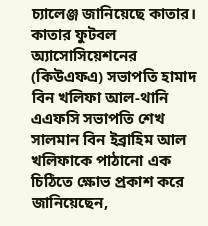চ্যালেঞ্জ জানিয়েছে কাতার।
কাতার ফুটবল অ্যাসোসিয়েশনের (কিউএফএ) সভাপতি হামাদ বিন খলিফা আল-থানি এএফসি সভাপতি শেখ সালমান বিন ইব্রাহিম আল খলিফাকে পাঠানো এক চিঠিতে ক্ষোভ প্রকাশ করে জানিয়েছেন,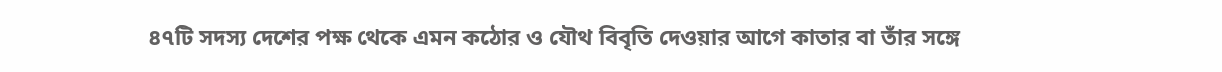৪৭টি সদস্য দেশের পক্ষ থেকে এমন কঠোর ও যৌথ বিবৃতি দেওয়ার আগে কাতার বা তাঁর সঙ্গে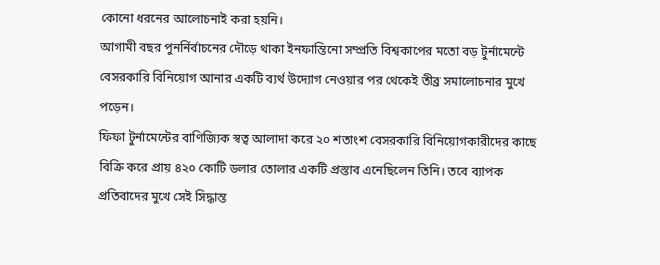কোনো ধরনের আলোচনাই করা হয়নি।
আগামী বছর পুনর্নির্বাচনের দৌড়ে থাকা ইনফান্তিনো সম্প্রতি বিশ্বকাপের মতো বড় টুর্নামেন্টে বেসরকারি বিনিয়োগ আনার একটি ব্যর্থ উদ্যোগ নেওয়ার পর থেকেই তীব্র সমালোচনার মুখে পড়েন।
ফিফা টুর্নামেন্টের বাণিজ্যিক স্বত্ব আলাদা করে ২০ শতাংশ বেসরকারি বিনিয়োগকারীদের কাছে বিক্রি করে প্রায় ৪২০ কোটি ডলার তোলার একটি প্রস্তাব এনেছিলেন তিনি। তবে ব্যাপক প্রতিবাদের মুখে সেই সিদ্ধান্ত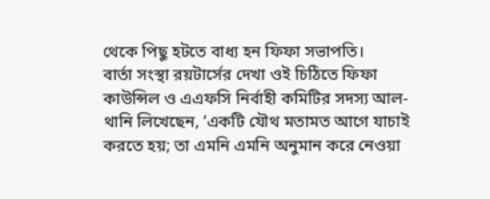থেকে পিছু হটতে বাধ্য হন ফিফা সভাপতি।
বার্তা সংস্থা রয়টার্সের দেখা ওই চিঠিতে ফিফা কাউন্সিল ও এএফসি নির্বাহী কমিটির সদস্য আল-থানি লিখেছেন, ‘একটি যৌথ মতামত আগে যাচাই করতে হয়; তা এমনি এমনি অনুমান করে নেওয়া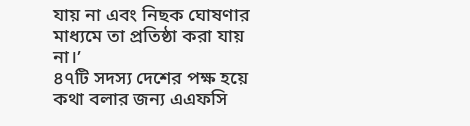যায় না এবং নিছক ঘোষণার মাধ্যমে তা প্রতিষ্ঠা করা যায় না।’
৪৭টি সদস্য দেশের পক্ষ হয়ে কথা বলার জন্য এএফসি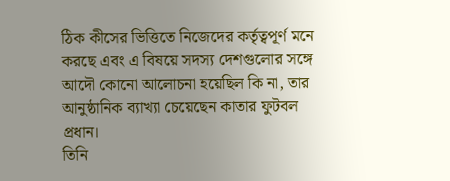ঠিক কীসের ভিত্তিতে নিজেদের কর্তৃত্বপূর্ণ মনে করছে এবং এ বিষয়ে সদস্য দেশগুলোর সঙ্গে আদৌ কোনো আলোচনা হয়েছিল কি না, তার আনুষ্ঠানিক ব্যাখ্যা চেয়েছেন কাতার ফুটবল প্রধান।
তিনি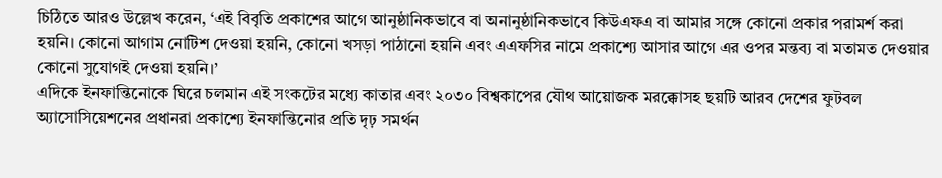চিঠিতে আরও উল্লেখ করেন, ‘এই বিবৃতি প্রকাশের আগে আনুষ্ঠানিকভাবে বা অনানুষ্ঠানিকভাবে কিউএফএ বা আমার সঙ্গে কোনো প্রকার পরামর্শ করা হয়নি। কোনো আগাম নোটিশ দেওয়া হয়নি, কোনো খসড়া পাঠানো হয়নি এবং এএফসির নামে প্রকাশ্যে আসার আগে এর ওপর মন্তব্য বা মতামত দেওয়ার কোনো সুযোগই দেওয়া হয়নি।’
এদিকে ইনফান্তিনোকে ঘিরে চলমান এই সংকটের মধ্যে কাতার এবং ২০৩০ বিশ্বকাপের যৌথ আয়োজক মরক্কোসহ ছয়টি আরব দেশের ফুটবল অ্যাসোসিয়েশনের প্রধানরা প্রকাশ্যে ইনফান্তিনোর প্রতি দৃঢ় সমর্থন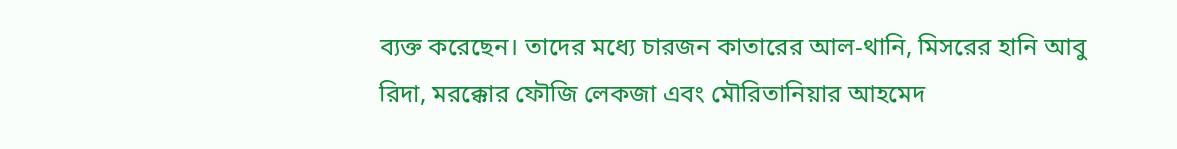ব্যক্ত করেছেন। তাদের মধ্যে চারজন কাতারের আল-থানি, মিসরের হানি আবু রিদা, মরক্কোর ফৌজি লেকজা এবং মৌরিতানিয়ার আহমেদ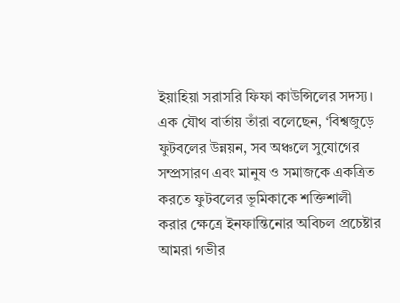ইয়াহিয়া সরাসরি ফিফা কাউন্সিলের সদস্য।
এক যৌথ বার্তায় তাঁরা বলেছেন, ‘বিশ্বজুড়ে ফুটবলের উন্নয়ন, সব অঞ্চলে সুযোগের সম্প্রসারণ এবং মানুষ ও সমাজকে একত্রিত করতে ফুটবলের ভূমিকাকে শক্তিশালী করার ক্ষেত্রে ইনফান্তিনোর অবিচল প্রচেষ্টার আমরা গভীর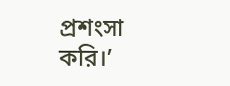প্রশংসা করি।’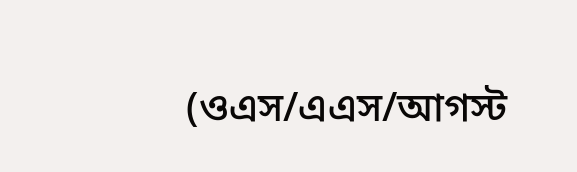(ওএস/এএস/আগস্ট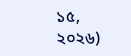১৫, ২০২৬)